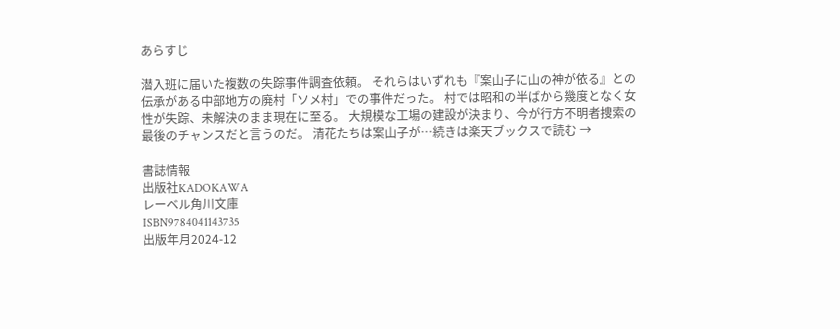あらすじ

潜入班に届いた複数の失踪事件調査依頼。 それらはいずれも『案山子に山の神が依る』との伝承がある中部地方の廃村「ソメ村」での事件だった。 村では昭和の半ばから幾度となく女性が失踪、未解決のまま現在に至る。 大規模な工場の建設が決まり、今が行方不明者捜索の最後のチャンスだと言うのだ。 清花たちは案山子が…続きは楽天ブックスで読む →

書誌情報
出版社KADOKAWA
レーベル角川文庫
ISBN9784041143735
出版年月2024-12